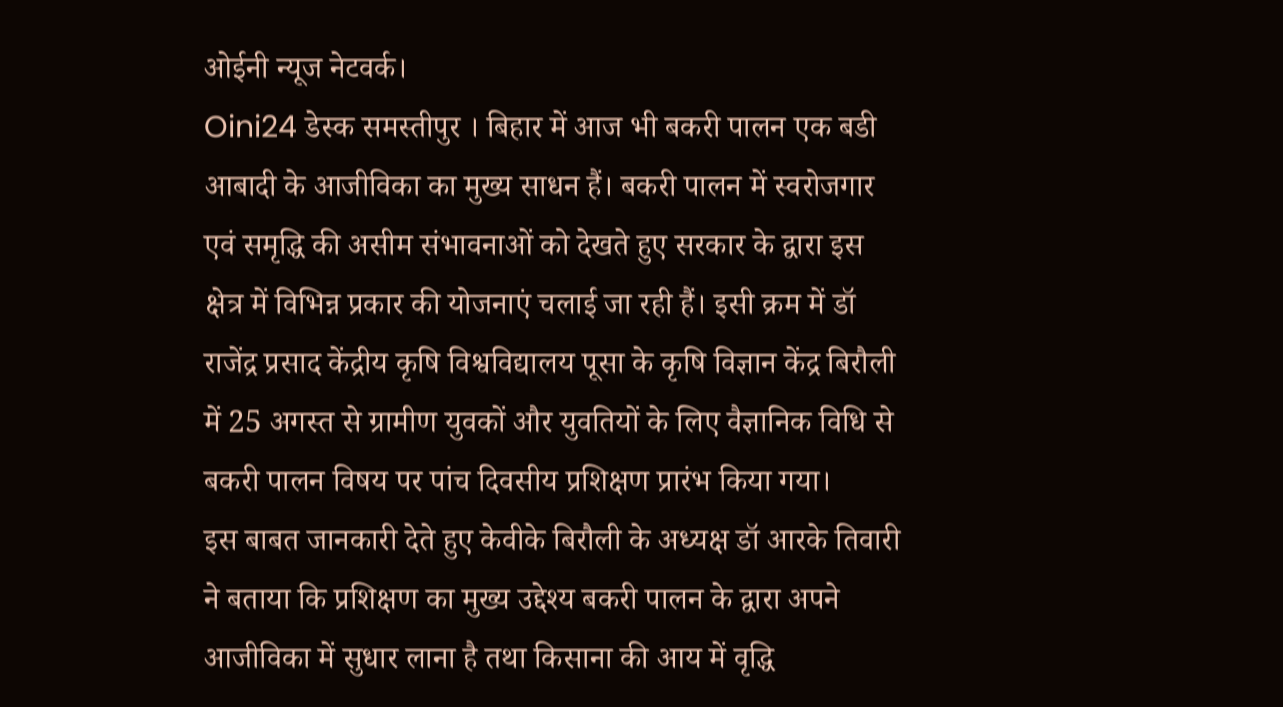ओईनी न्यूज नेटवर्क।
Oini24 डेस्क समस्तीपुर । बिहार में आज भी बकरी पालन एक बडी आबादी के आजीविका का मुख्य साधन हैं। बकरी पालन में स्वरोजगार एवं समृद्धि की असीम संभावनाओं को देखते हुए सरकार के द्वारा इस क्षेत्र में विभिन्न प्रकार की योजनाएं चलाई जा रही हैं। इसी क्रम में डॉ राजेंद्र प्रसाद केंद्रीय कृषि विश्वविद्यालय पूसा के कृषि विज्ञान केंद्र बिरौली में 25 अगस्त से ग्रामीण युवकों और युवतियों के लिए वैज्ञानिक विधि से बकरी पालन विषय पर पांच दिवसीय प्रशिक्षण प्रारंभ किया गया।
इस बाबत जानकारी देते हुए केवीके बिरौली के अध्यक्ष डॉ आरके तिवारी ने बताया कि प्रशिक्षण का मुख्य उद्देश्य बकरी पालन के द्वारा अपने आजीविका में सुधार लाना है तथा किसाना की आय में वृद्धि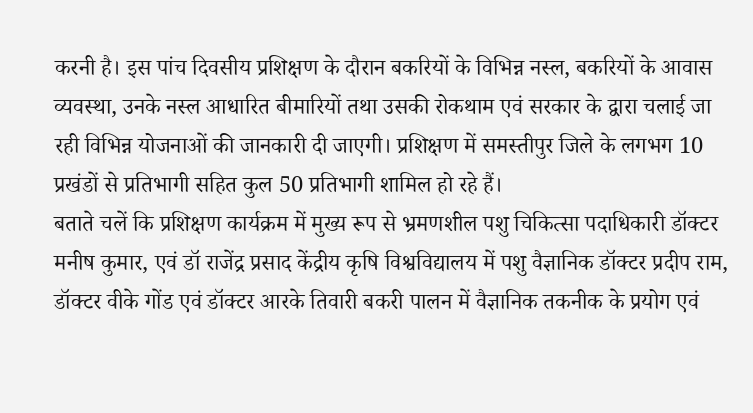करनी है। इस पांच दिवसीय प्रशिक्षण के दौरान बकरियों के विभिन्न नस्ल, बकरियों के आवास व्यवस्था, उनके नस्ल आधारित बीमारियों तथा उसकी रोकथाम एवं सरकार के द्वारा चलाई जा रही विभिन्न योजनाओं की जानकारी दी जाएगी। प्रशिक्षण में समस्तीपुर जिले के लगभग 10 प्रखंडों से प्रतिभागी सहित कुल 50 प्रतिभागी शामिल हो रहे हैं।
बताते चलें कि प्रशिक्षण कार्यक्रम में मुख्य रूप से भ्रमणशील पशु चिकित्सा पदाधिकारी डॉक्टर मनीष कुमार, एवं डॉ राजेंद्र प्रसाद केंद्रीय कृषि विश्वविद्यालय में पशु वैज्ञानिक डॉक्टर प्रदीप राम, डॉक्टर वीके गोंड एवं डॉक्टर आरके तिवारी बकरी पालन में वैज्ञानिक तकनीक के प्रयोग एवं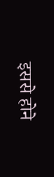इससे होने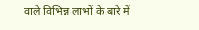वाले विभिन्न लाभों के बारे में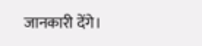जानकारी देंगे।